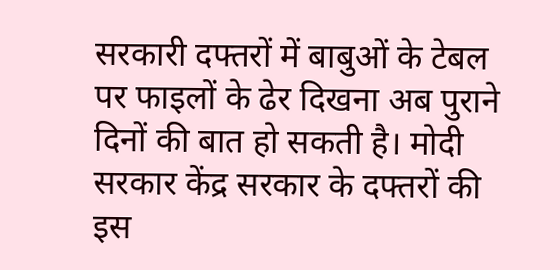सरकारी दफ्तरों में बाबुओं के टेबल पर फाइलों के ढेर दिखना अब पुराने दिनों की बात हो सकती है। मोदी सरकार केंद्र सरकार के दफ्तरों की इस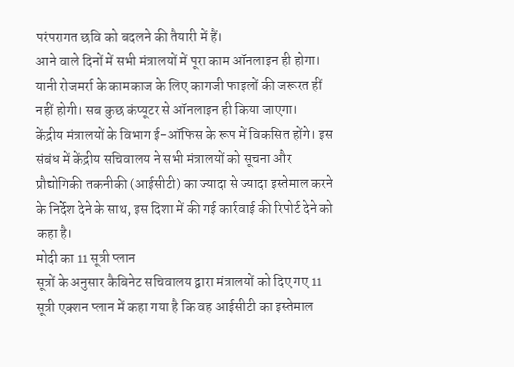परंपरागत छवि को बदलने की तैयारी में हैं।
आने वाले दिनों में सभी मंत्रालयों में पूरा काम ऑनलाइन ही होगा। यानी रोजमर्रा के कामकाज के लिए कागजी फाइलों की जरूरत हीं नहीं होगी। सब कुछ कंप्यूटर से ऑनलाइन ही किया जाएगा।
केंद्रीय मंत्रालयों के विभाग ई-ऑफिस के रूप में विकसित होंगे। इस संबंध में केंद्रीय सचिवालय ने सभी मंत्रालयों को सूचना और प्रौद्योगिकी तकनीकी (आईसीटी) का ज्यादा से ज्यादा इस्तेमाल करने के निर्देश देने के साथ, इस दिशा में की गई कार्रवाई की रिपोर्ट देने को कहा है।
मोदी का 11 सूत्री प्लान
सूत्रों के अनुसार कैबिनेट सचिवालय द्वारा मंत्रालयों को दिए गए 11 सूत्री एक्शन प्लान में कहा गया है कि वह आईसीटी का इस्तेमाल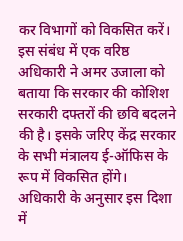कर विभागों को विकसित करें।
इस संबंध में एक वरिष्ठ अधिकारी ने अमर उजाला को बताया कि सरकार की कोशिश सरकारी दफ्तरों की छवि बदलने की है। इसके जरिए केंद्र सरकार के सभी मंत्रालय ई-ऑफिस के रूप में विकसित होंगे।
अधिकारी के अनुसार इस दिशा में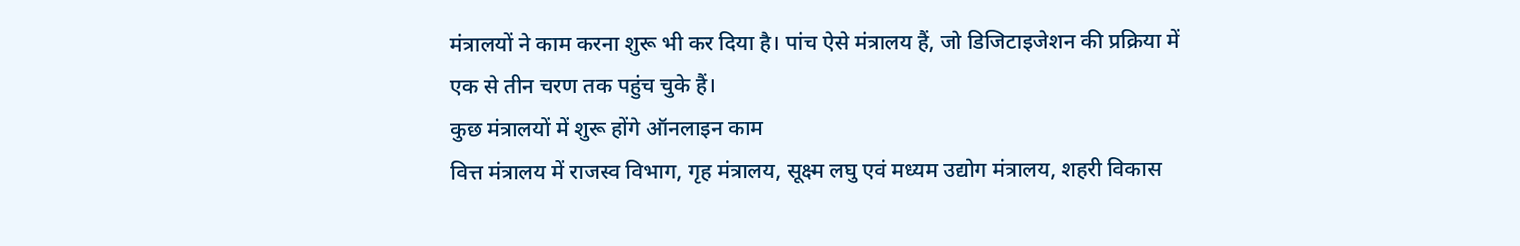मंत्रालयों ने काम करना शुरू भी कर दिया है। पांच ऐसे मंत्रालय हैं, जो डिजिटाइजेशन की प्रक्रिया में एक से तीन चरण तक पहुंच चुके हैं।
कुछ मंत्रालयों में शुरू होंगे ऑनलाइन काम
वित्त मंत्रालय में राजस्व विभाग, गृह मंत्रालय, सूक्ष्म लघु एवं मध्यम उद्योग मंत्रालय, शहरी विकास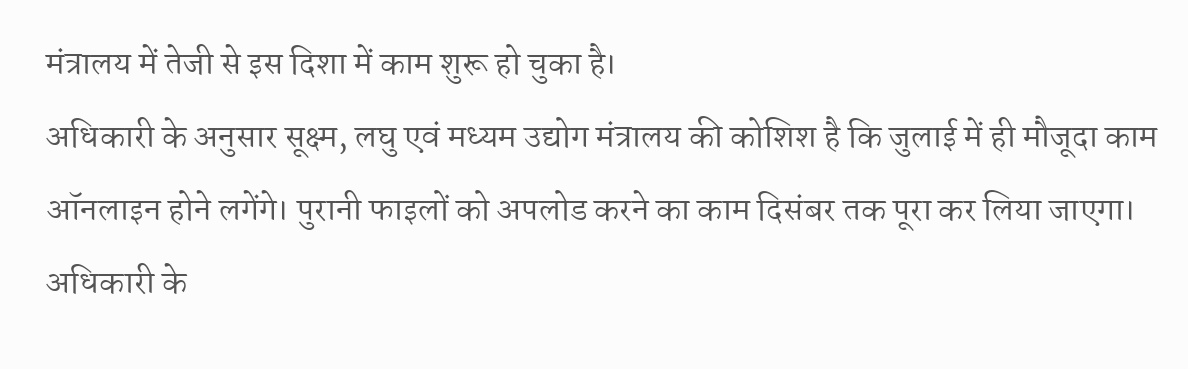मंत्रालय में तेजी से इस दिशा में काम शुरू हो चुका है।
अधिकारी के अनुसार सूक्ष्म, लघु एवं मध्यम उद्योग मंत्रालय की कोशिश है कि जुलाई में ही मौजूदा काम ऑनलाइन होने लगेंगे। पुरानी फाइलों को अपलोड करने का काम दिसंबर तक पूरा कर लिया जाएगा।
अधिकारी के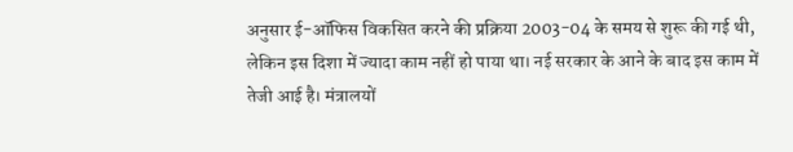अनुसार ई-ऑफिस विकसित करने की प्रक्रिया 2003-04 के समय से शुरू की गई थी, लेकिन इस दिशा में ज्यादा काम नहीं हो पाया था। नई सरकार के आने के बाद इस काम में तेजी आई है। मंत्रालयों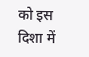को इस दिशा में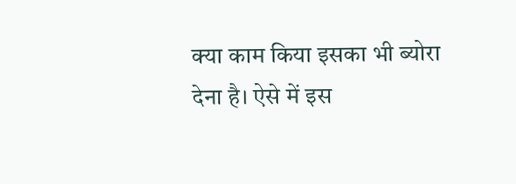क्या काम किया इसका भी ब्योरा देना है। ऐसे में इस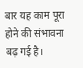बार यह काम पूरा होने की संभावना बढ़ गई है।